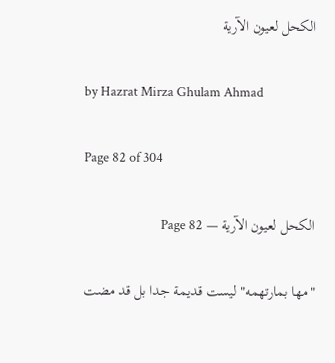الكحل لعيون الآرية

by Hazrat Mirza Ghulam Ahmad

Page 82 of 304

الكحل لعيون الآرية — Page 82

"مها بمارتهمه" ليست قديمة جدا بل قد مضت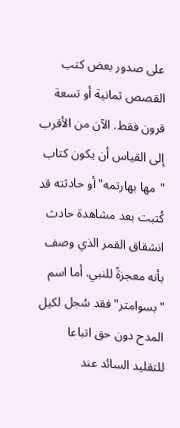على صدور بعض كتب القصص ثمانية أو تسعة قرون فقط. الآن من الأقرب إلى القياس أن يكون كتاب "مها بهارتمه" أو حادثته قد كُتبت بعد مشاهدة حادث انشقاق القمر الذي وصف بأنه معجزةً للنبي. أما اسم "بسوامتر" فقد سُجل لكيل المدح دون حق اتباعا للتقليد السائد عند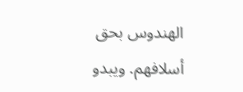الهندوس بحق أسلافهم. ويبدو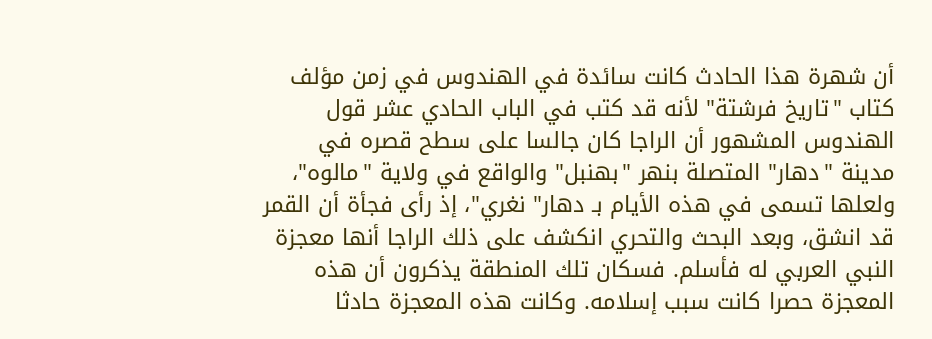أن شهرة هذا الحادث كانت سائدة في الهندوس في زمن مؤلف كتاب "تاريخ فرشتة" لأنه قد كتب في الباب الحادي عشر قول الهندوس المشهور أن الراجا كان جالسا على سطح قصره في مدينة "دهار" المتصلة بنهر "بهنبل" والواقع في ولاية "مالوه"، ولعلها تسمى في هذه الأيام بـ دهار" نغري"، إذ رأى فجأة أن القمر قد انشق، وبعد البحث والتحري انكشف على ذلك الراجا أنها معجزة النبي العربي له فأسلم. فسكان تلك المنطقة يذكرون أن هذه المعجزة حصرا كانت سبب إسلامه. وكانت هذه المعجزة حادثا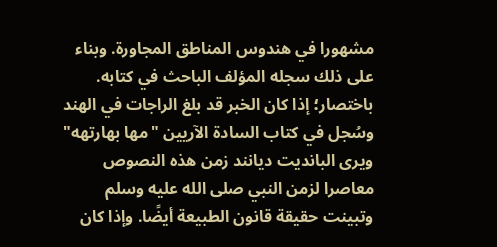مشهورا في هندوس المناطق المجاورة. وبناء على ذلك سجله المؤلف الباحث في كتابه. باختصار؛ إذا كان الخبر قد بلغ الراجات في الهند وسُجل في كتاب السادة الآريين "مها بهارتهه" ويرى البانديت ديانند زمن هذه النصوص معاصرا لزمن النبي صلى الله عليه وسلم وتبينت حقيقة قانون الطبيعة أيضًا. وإذا كان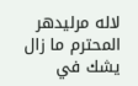لاله مرليدهر المحترم ما زال يشك في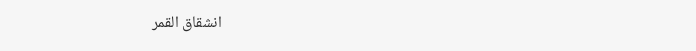انشقاق القمر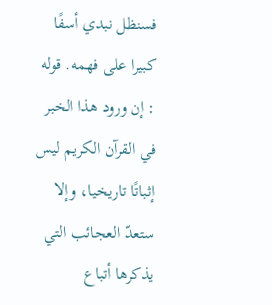فسنظل نبدي أسفًا كبيرا على فهمه. قوله : إن ورود هذا الخبر في القرآن الكريم ليس إثباتًا تاريخيا، وإلا ستعدّ العجائب التي يذكرها أتباع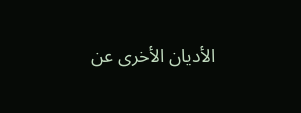الأديان الأخرى عن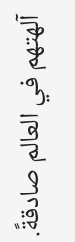آلهتهم في العالم صادقةً.